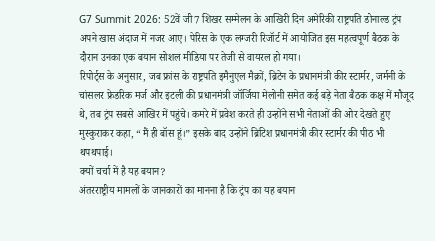G7 Summit 2026: 52वें जी7 शिखर सम्मेलन के आखिरी दिन अमेरिकी राष्ट्रपति डोनाल्ड ट्रंप अपने खास अंदाज में नजर आए। पेरिस के एक लग्जरी रिजॉर्ट में आयोजित इस महत्वपूर्ण बैठक के दौरान उनका एक बयान सोशल मीडिया पर तेजी से वायरल हो गया।
रिपोर्ट्स के अनुसार, जब फ्रांस के राष्ट्रपति इमैनुएल मैक्रों, ब्रिटेन के प्रधानमंत्री कीर स्टार्मर, जर्मनी के चांसलर फ्रेडरिक मर्ज और इटली की प्रधानमंत्री जॉर्जिया मेलोनी समेत कई बड़े नेता बैठक कक्ष में मौजूद थे, तब ट्रंप सबसे आखिर में पहुंचे। कमरे में प्रवेश करते ही उन्होंने सभी नेताओं की ओर देखते हुए मुस्कुराकर कहा, “मैं ही बॉस हूं।” इसके बाद उन्होंने ब्रिटिश प्रधानमंत्री कीर स्टार्मर की पीठ भी थपथपाई।
क्यों चर्चा में है यह बयान?
अंतरराष्ट्रीय मामलों के जानकारों का मानना है कि ट्रंप का यह बयान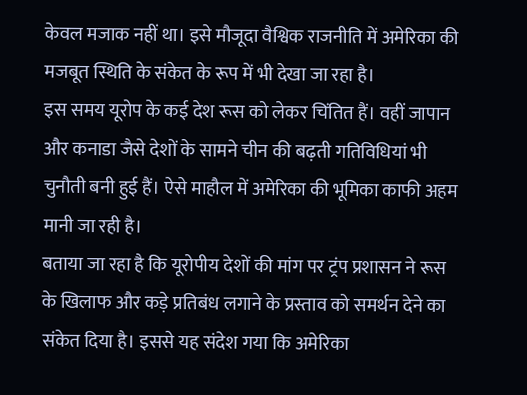केवल मजाक नहीं था। इसे मौजूदा वैश्विक राजनीति में अमेरिका की मजबूत स्थिति के संकेत के रूप में भी देखा जा रहा है।
इस समय यूरोप के कई देश रूस को लेकर चिंतित हैं। वहीं जापान और कनाडा जैसे देशों के सामने चीन की बढ़ती गतिविधियां भी चुनौती बनी हुई हैं। ऐसे माहौल में अमेरिका की भूमिका काफी अहम मानी जा रही है।
बताया जा रहा है कि यूरोपीय देशों की मांग पर ट्रंप प्रशासन ने रूस के खिलाफ और कड़े प्रतिबंध लगाने के प्रस्ताव को समर्थन देने का संकेत दिया है। इससे यह संदेश गया कि अमेरिका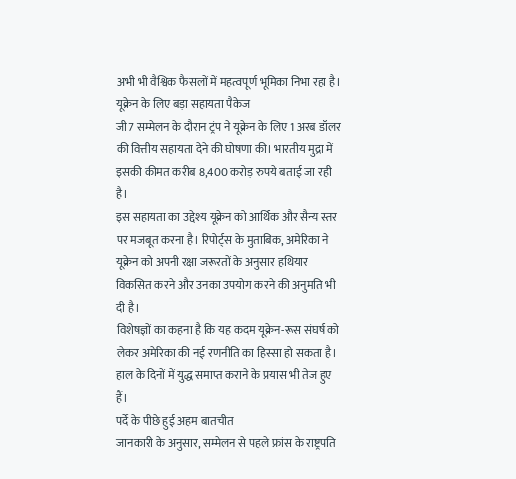अभी भी वैश्विक फैसलों में महत्वपूर्ण भूमिका निभा रहा है।
यूक्रेन के लिए बड़ा सहायता पैकेज
जी7 सम्मेलन के दौरान ट्रंप ने यूक्रेन के लिए 1 अरब डॉलर की वित्तीय सहायता देने की घोषणा की। भारतीय मुद्रा में इसकी कीमत करीब 8,400 करोड़ रुपये बताई जा रही है।
इस सहायता का उद्देश्य यूक्रेन को आर्थिक और सैन्य स्तर पर मजबूत करना है। रिपोर्ट्स के मुताबिक, अमेरिका ने यूक्रेन को अपनी रक्षा जरूरतों के अनुसार हथियार विकसित करने और उनका उपयोग करने की अनुमति भी दी है।
विशेषज्ञों का कहना है कि यह कदम यूक्रेन-रूस संघर्ष को लेकर अमेरिका की नई रणनीति का हिस्सा हो सकता है। हाल के दिनों में युद्ध समाप्त कराने के प्रयास भी तेज हुए हैं।
पर्दे के पीछे हुई अहम बातचीत
जानकारी के अनुसार, सम्मेलन से पहले फ्रांस के राष्ट्रपति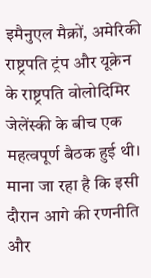इमैनुएल मैक्रों, अमेरिकी राष्ट्रपति ट्रंप और यूक्रेन के राष्ट्रपति वोलोदिमिर जेलेंस्की के बीच एक महत्वपूर्ण बैठक हुई थी। माना जा रहा है कि इसी दौरान आगे की रणनीति और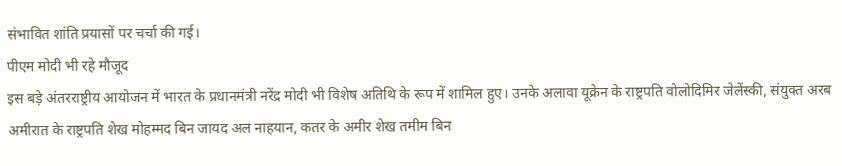संभावित शांति प्रयासों पर चर्चा की गई।
पीएम मोदी भी रहे मौजूद
इस बड़े अंतरराष्ट्रीय आयोजन में भारत के प्रधानमंत्री नरेंद्र मोदी भी विशेष अतिथि के रूप में शामिल हुए। उनके अलावा यूक्रेन के राष्ट्रपति वोलोदिमिर जेलेंस्की, संयुक्त अरब अमीरात के राष्ट्रपति शेख मोहम्मद बिन जायद अल नाहयान, कतर के अमीर शेख तमीम बिन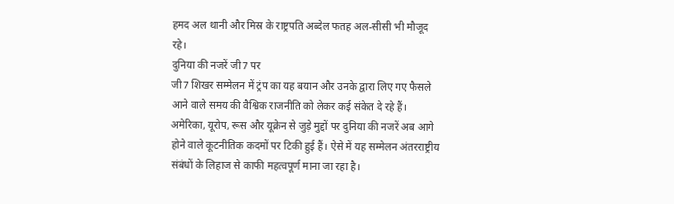हमद अल थानी और मिस्र के राष्ट्रपति अब्देल फतह अल-सीसी भी मौजूद रहे।
दुनिया की नजरें जी7 पर
जी7 शिखर सम्मेलन में ट्रंप का यह बयान और उनके द्वारा लिए गए फैसले आने वाले समय की वैश्विक राजनीति को लेकर कई संकेत दे रहे हैं। अमेरिका, यूरोप, रूस और यूक्रेन से जुड़े मुद्दों पर दुनिया की नजरें अब आगे होने वाले कूटनीतिक कदमों पर टिकी हुई हैं। ऐसे में यह सम्मेलन अंतरराष्ट्रीय संबंधों के लिहाज से काफी महत्वपूर्ण माना जा रहा है।